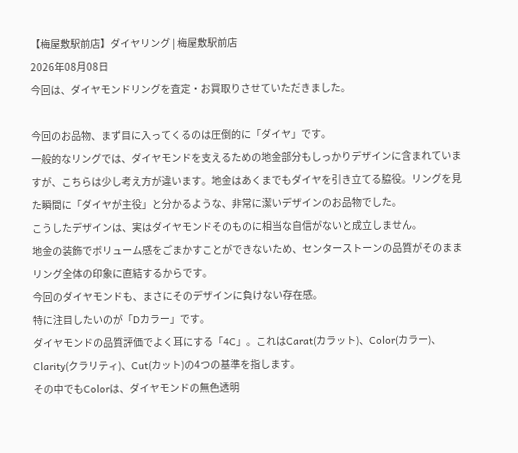【梅屋敷駅前店】ダイヤリング | 梅屋敷駅前店
2026年08月08日
今回は、ダイヤモンドリングを査定・お買取りさせていただきました。

今回のお品物、まず目に入ってくるのは圧倒的に「ダイヤ」です。
一般的なリングでは、ダイヤモンドを支えるための地金部分もしっかりデザインに含まれていますが、こちらは少し考え方が違います。地金はあくまでもダイヤを引き立てる脇役。リングを見た瞬間に「ダイヤが主役」と分かるような、非常に潔いデザインのお品物でした。
こうしたデザインは、実はダイヤモンドそのものに相当な自信がないと成立しません。
地金の装飾でボリューム感をごまかすことができないため、センターストーンの品質がそのままリング全体の印象に直結するからです。
今回のダイヤモンドも、まさにそのデザインに負けない存在感。
特に注目したいのが「Dカラー」です。
ダイヤモンドの品質評価でよく耳にする「4C」。これはCarat(カラット)、Color(カラー)、Clarity(クラリティ)、Cut(カット)の4つの基準を指します。
その中でもColorは、ダイヤモンドの無色透明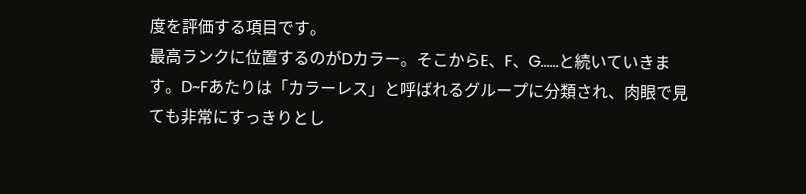度を評価する項目です。
最高ランクに位置するのがDカラー。そこからE、F、G……と続いていきます。D~Fあたりは「カラーレス」と呼ばれるグループに分類され、肉眼で見ても非常にすっきりとし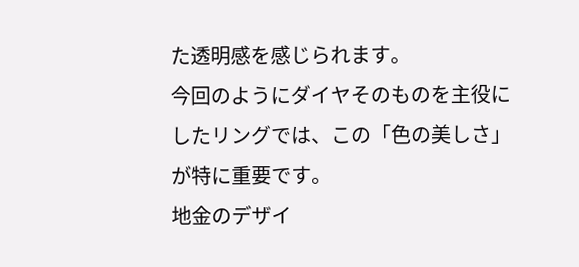た透明感を感じられます。
今回のようにダイヤそのものを主役にしたリングでは、この「色の美しさ」が特に重要です。
地金のデザイ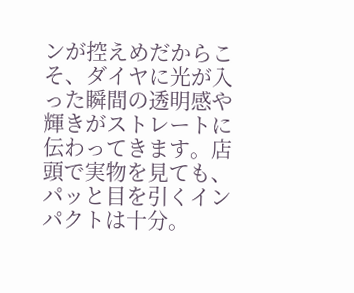ンが控えめだからこそ、ダイヤに光が入った瞬間の透明感や輝きがストレートに伝わってきます。店頭で実物を見ても、パッと目を引くインパクトは十分。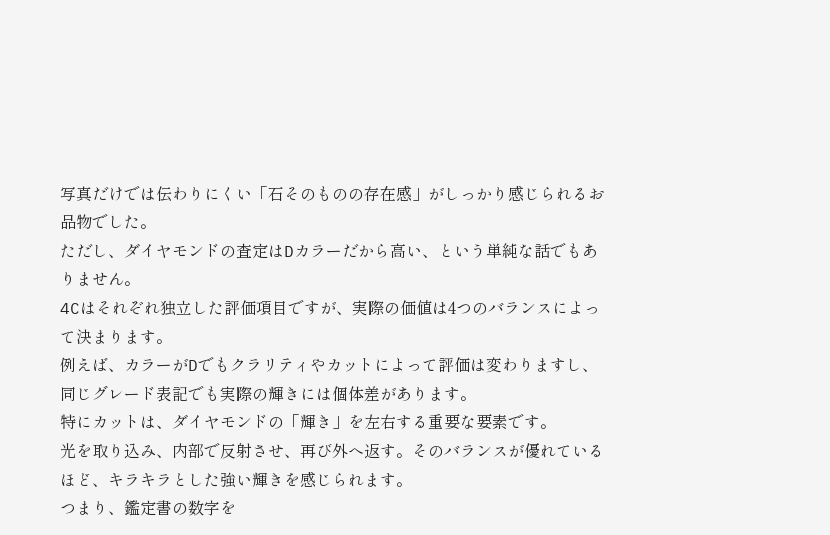写真だけでは伝わりにくい「石そのものの存在感」がしっかり感じられるお品物でした。
ただし、ダイヤモンドの査定はDカラーだから高い、という単純な話でもありません。
4Cはそれぞれ独立した評価項目ですが、実際の価値は4つのバランスによって決まります。
例えば、カラーがDでもクラリティやカットによって評価は変わりますし、同じグレード表記でも実際の輝きには個体差があります。
特にカットは、ダイヤモンドの「輝き」を左右する重要な要素です。
光を取り込み、内部で反射させ、再び外へ返す。そのバランスが優れているほど、キラキラとした強い輝きを感じられます。
つまり、鑑定書の数字を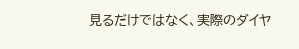見るだけではなく、実際のダイヤ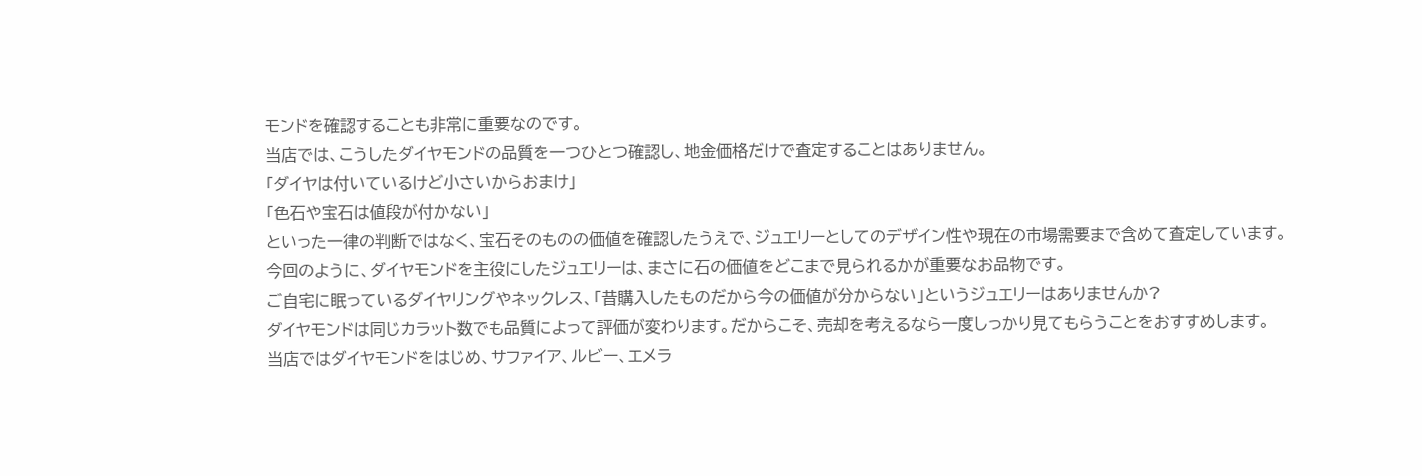モンドを確認することも非常に重要なのです。
当店では、こうしたダイヤモンドの品質を一つひとつ確認し、地金価格だけで査定することはありません。
「ダイヤは付いているけど小さいからおまけ」
「色石や宝石は値段が付かない」
といった一律の判断ではなく、宝石そのものの価値を確認したうえで、ジュエリーとしてのデザイン性や現在の市場需要まで含めて査定しています。
今回のように、ダイヤモンドを主役にしたジュエリーは、まさに石の価値をどこまで見られるかが重要なお品物です。
ご自宅に眠っているダイヤリングやネックレス、「昔購入したものだから今の価値が分からない」というジュエリーはありませんか?
ダイヤモンドは同じカラット数でも品質によって評価が変わります。だからこそ、売却を考えるなら一度しっかり見てもらうことをおすすめします。
当店ではダイヤモンドをはじめ、サファイア、ルビー、エメラ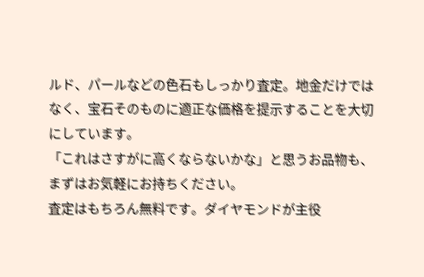ルド、パールなどの色石もしっかり査定。地金だけではなく、宝石そのものに適正な価格を提示することを大切にしています。
「これはさすがに高くならないかな」と思うお品物も、まずはお気軽にお持ちください。
査定はもちろん無料です。ダイヤモンドが主役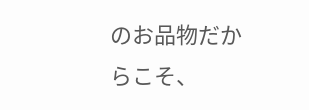のお品物だからこそ、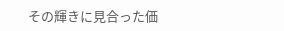その輝きに見合った価